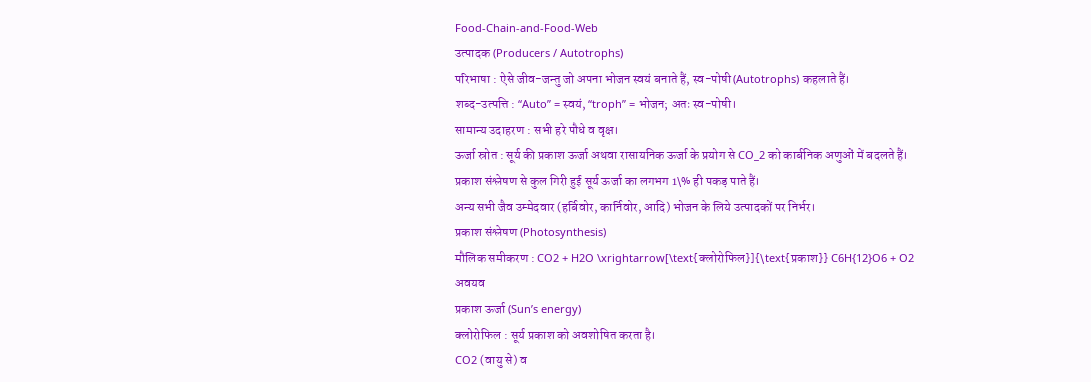Food-Chain-and-Food-Web
उत्पादक (Producers / Autotrophs)
परिभाषा : ऐसे जीव-जन्तु जो अपना भोजन स्वयं बनाते हैं, स्व-पोषी (Autotrophs) कहलाते हैं।
शब्द-उत्पत्ति : “Auto” = स्वयं, “troph” = भोजन; अतः स्व-पोषी।
सामान्य उदाहरण : सभी हरे पौधे व वृक्ष।
ऊर्जा स्रोत : सूर्य की प्रकाश ऊर्जा अथवा रासायनिक ऊर्जा के प्रयोग से CO_2 को कार्बनिक अणुओं में बदलते हैं।
प्रकाश संश्लेषण से कुल गिरी हुई सूर्य ऊर्जा का लगभग 1\% ही पकड़ पाते हैं।
अन्य सभी जैव उम्मेदवार (हर्बिवोर, कार्निवोर, आदि) भोजन के लिये उत्पादकों पर निर्भर।
प्रकाश संश्लेषण (Photosynthesis)
मौलिक समीकरण : CO2 + H2O \xrightarrow[\text{क्लोरोफिल}]{\text{प्रकाश}} C6H{12}O6 + O2
अवयव
प्रकाश ऊर्जा (Sun’s energy)
क्लोरोफिल : सूर्य प्रकाश को अवशोषित करता है।
CO2 (वायु से) व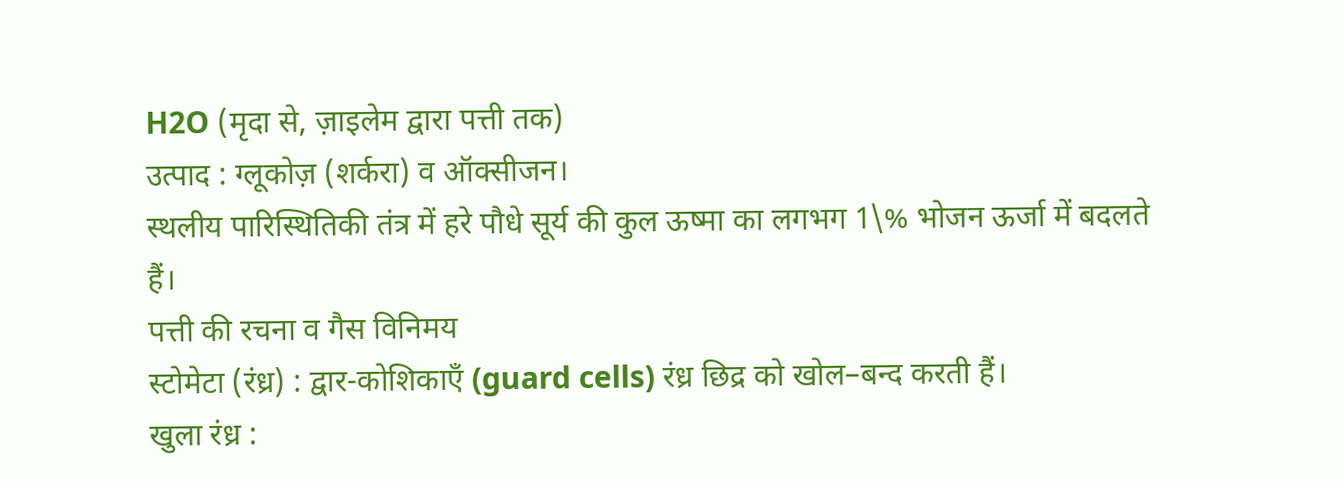H2O (मृदा से, ज़ाइलेम द्वारा पत्ती तक)
उत्पाद : ग्लूकोज़ (शर्करा) व ऑक्सीजन।
स्थलीय पारिस्थितिकी तंत्र में हरे पौधे सूर्य की कुल ऊष्मा का लगभग 1\% भोजन ऊर्जा में बदलते हैं।
पत्ती की रचना व गैस विनिमय
स्टोमेटा (रंध्र) : द्वार-कोशिकाएँ (guard cells) रंध्र छिद्र को खोल–बन्द करती हैं।
खुला रंध्र :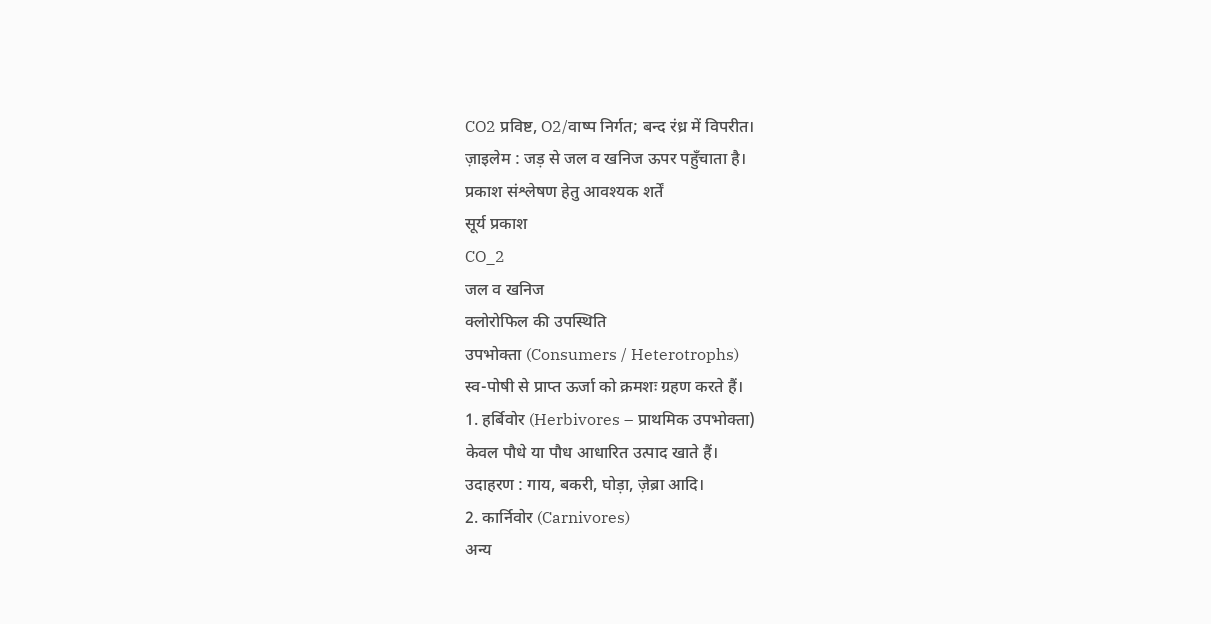CO2 प्रविष्ट, O2/वाष्प निर्गत; बन्द रंध्र में विपरीत।
ज़ाइलेम : जड़ से जल व खनिज ऊपर पहुँचाता है।
प्रकाश संश्लेषण हेतु आवश्यक शर्तें
सूर्य प्रकाश
CO_2
जल व खनिज
क्लोरोफिल की उपस्थिति
उपभोक्ता (Consumers / Heterotrophs)
स्व-पोषी से प्राप्त ऊर्जा को क्रमशः ग्रहण करते हैं।
1. हर्बिवोर (Herbivores – प्राथमिक उपभोक्ता)
केवल पौधे या पौध आधारित उत्पाद खाते हैं।
उदाहरण : गाय, बकरी, घोड़ा, ज़ेब्रा आदि।
2. कार्निवोर (Carnivores)
अन्य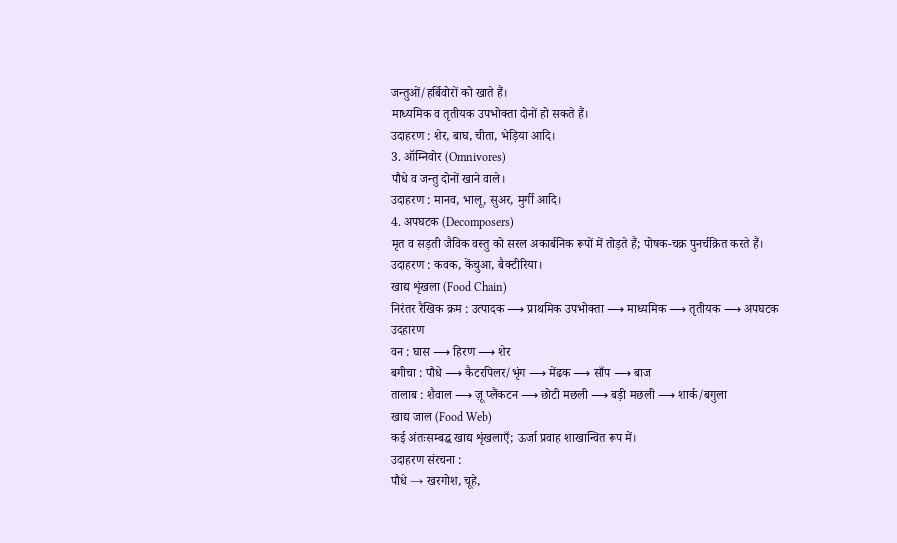जन्तुओं/हर्बिवोरों को खाते हैं।
माध्यमिक व तृतीयक उपभोक्ता दोनों हो सकते हैं।
उदाहरण : शेर, बाघ, चीता, भेड़िया आदि।
3. ऑम्निवोर (Omnivores)
पौधे व जन्तु दोनों खाने वाले।
उदाहरण : मानव, भालू, सुअर, मुर्गी आदि।
4. अपघटक (Decomposers)
मृत व सड़ती जैविक वस्तु को सरल अकार्बनिक रूपों में तोड़ते हैं; पोषक-चक्र पुनर्चक्रित करते हैं।
उदाहरण : कवक, केंचुआ, बैक्टीरिया।
खाद्य शृंखला (Food Chain)
निरंतर रैखिक क्रम : उत्पादक ⟶ प्राथमिक उपभोक्ता ⟶ माध्यमिक ⟶ तृतीयक ⟶ अपघटक
उदहारण
वन : घास ⟶ हिरण ⟶ शेर
बगीचा : पौधे ⟶ कैटरपिलर/भृंग ⟶ मेंढक ⟶ साँप ⟶ बाज
तालाब : शैवाल ⟶ ज़ू प्लैंकटन ⟶ छोटी मछली ⟶ बड़ी मछली ⟶ शार्क/बगुला
खाद्य जाल (Food Web)
कई अंतःसम्बद्ध खाद्य शृंखलाएँ; ऊर्जा प्रवाह शाखान्वित रूप में।
उदाहरण संरचना :
पौधे → खरगोश, चूहे,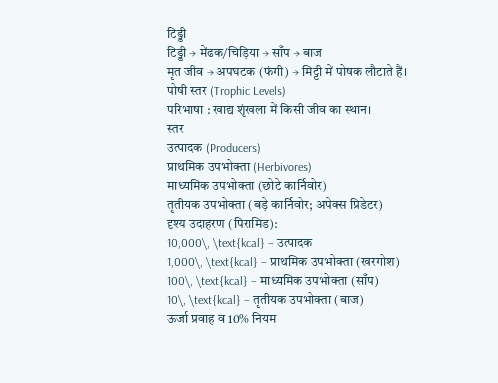टिड्डी
टिड्डी → मेंढक/चिड़िया → साँप → बाज
मृत जीव → अपघटक (फंगी) → मिट्टी में पोषक लौटाते हैं।
पोषी स्तर (Trophic Levels)
परिभाषा : खाद्य शृंखला में किसी जीव का स्थान।
स्तर
उत्पादक (Producers)
प्राथमिक उपभोक्ता (Herbivores)
माध्यमिक उपभोक्ता (छोटे कार्निवोर)
तृतीयक उपभोक्ता (बड़े कार्निवोर; अपेक्स प्रिडेटर)
दृश्य उदाहरण (पिरामिड):
10,000\, \text{kcal} – उत्पादक
1,000\, \text{kcal} – प्राथमिक उपभोक्ता (खरगोश)
100\, \text{kcal} – माध्यमिक उपभोक्ता (साँप)
10\, \text{kcal} – तृतीयक उपभोक्ता (बाज)
ऊर्जा प्रवाह व 10% नियम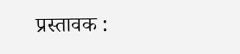प्रस्तावक :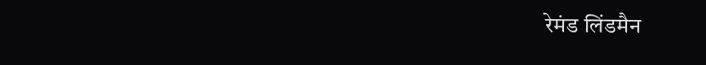रेमंड लिंडमैन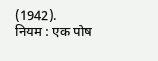(1942).
नियम : एक पोष